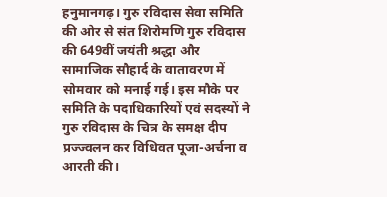हनुमानगढ़। गुरु रविदास सेवा समिति की ओर से संत शिरोमणि गुरु रविदास की 649वीं जयंती श्रद्धा और सामाजिक सौहार्द के वातावरण में सोमवार को मनाई गई। इस मौके पर समिति के पदाधिकारियों एवं सदस्यों ने गुरु रविदास के चित्र के समक्ष दीप प्रज्ज्वलन कर विधिवत पूजा-अर्चना व आरती की।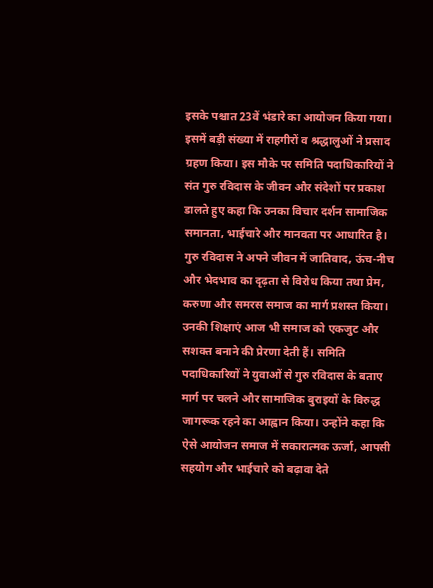इसके पश्चात 23वें भंडारे का आयोजन किया गया। इसमें बड़ी संख्या में राहगीरों व श्रद्धालुओं ने प्रसाद ग्रहण किया। इस मौके पर समिति पदाधिकारियों ने संत गुरु रविदास के जीवन और संदेशों पर प्रकाश डालते हुए कहा कि उनका विचार दर्शन सामाजिक समानता, भाईचारे और मानवता पर आधारित है। गुरु रविदास ने अपने जीवन में जातिवाद, ऊंच-नीच और भेदभाव का दृढ़ता से विरोध किया तथा प्रेम, करुणा और समरस समाज का मार्ग प्रशस्त किया। उनकी शिक्षाएं आज भी समाज को एकजुट और सशक्त बनाने की प्रेरणा देती हैं। समिति पदाधिकारियों ने युवाओं से गुरु रविदास के बताए मार्ग पर चलने और सामाजिक बुराइयों के विरुद्ध जागरूक रहने का आह्वान किया। उन्होंने कहा कि ऐसे आयोजन समाज में सकारात्मक ऊर्जा, आपसी सहयोग और भाईचारे को बढ़ावा देते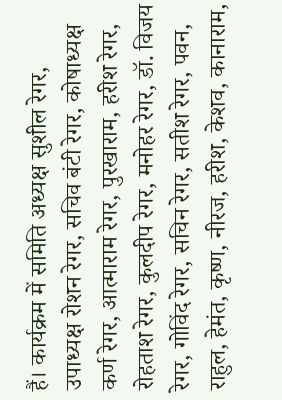हैं। कार्यक्रम में समिति अध्यक्ष सुशील रेगर, उपाध्यक्ष रोशन रेगर, सचिव बंटी रेगर, कोषाध्यक्ष कर्ण रेगर, आत्माराम रेगर, पुरखाराम, हरीश रेगर, रोहताश रेगर, कुलदीप रेगर, मनोहर रेगर, डॉ. विजय रेगर, गोविंद रेगर, सचिन रेगर, सतीश रेगर, पवन, राहुल, हेमंत, कृष्ण, नीरज, हरीश, केशव, कानाराम,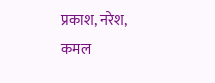प्रकाश, नरेश, कमल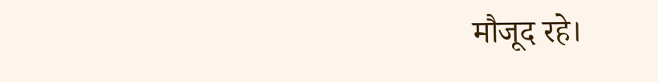मौजूद रहे।